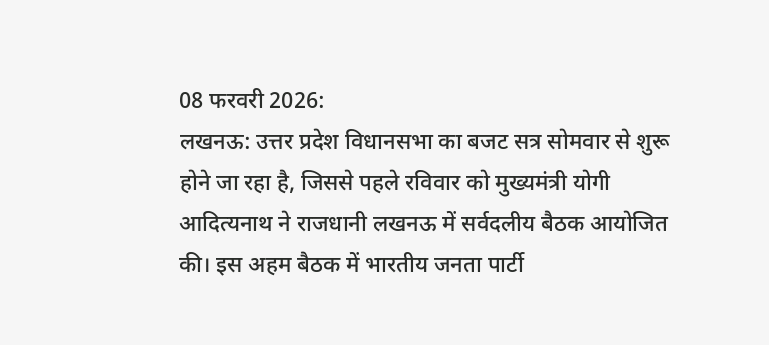08 फरवरी 2026:
लखनऊ: उत्तर प्रदेश विधानसभा का बजट सत्र सोमवार से शुरू होने जा रहा है, जिससे पहले रविवार को मुख्यमंत्री योगी आदित्यनाथ ने राजधानी लखनऊ में सर्वदलीय बैठक आयोजित की। इस अहम बैठक में भारतीय जनता पार्टी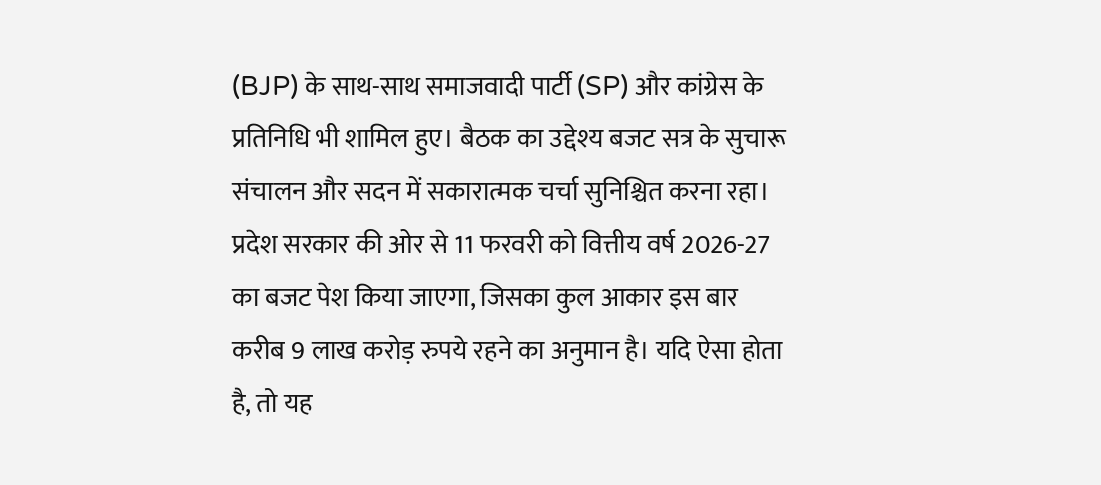(BJP) के साथ-साथ समाजवादी पार्टी (SP) और कांग्रेस के प्रतिनिधि भी शामिल हुए। बैठक का उद्देश्य बजट सत्र के सुचारू संचालन और सदन में सकारात्मक चर्चा सुनिश्चित करना रहा।
प्रदेश सरकार की ओर से 11 फरवरी को वित्तीय वर्ष 2026-27 का बजट पेश किया जाएगा, जिसका कुल आकार इस बार करीब 9 लाख करोड़ रुपये रहने का अनुमान है। यदि ऐसा होता है, तो यह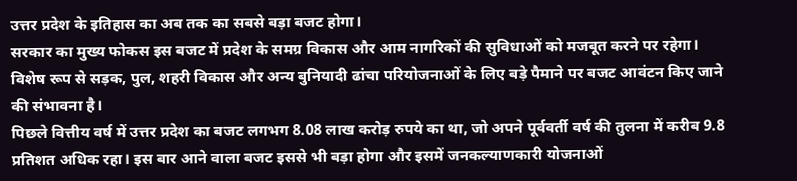उत्तर प्रदेश के इतिहास का अब तक का सबसे बड़ा बजट होगा।
सरकार का मुख्य फोकस इस बजट में प्रदेश के समग्र विकास और आम नागरिकों की सुविधाओं को मजबूत करने पर रहेगा। विशेष रूप से सड़क, पुल, शहरी विकास और अन्य बुनियादी ढांचा परियोजनाओं के लिए बड़े पैमाने पर बजट आवंटन किए जाने की संभावना है।
पिछले वित्तीय वर्ष में उत्तर प्रदेश का बजट लगभग 8.08 लाख करोड़ रुपये का था, जो अपने पूर्ववर्ती वर्ष की तुलना में करीब 9.8 प्रतिशत अधिक रहा। इस बार आने वाला बजट इससे भी बड़ा होगा और इसमें जनकल्याणकारी योजनाओं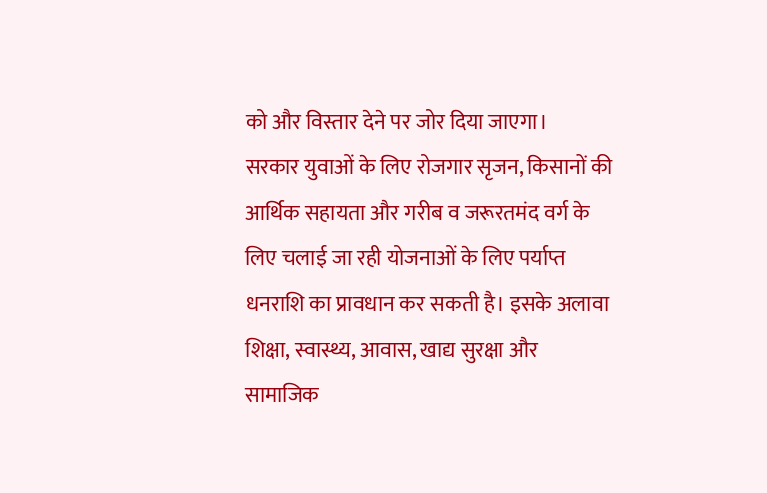को और विस्तार देने पर जोर दिया जाएगा।
सरकार युवाओं के लिए रोजगार सृजन, किसानों की आर्थिक सहायता और गरीब व जरूरतमंद वर्ग के लिए चलाई जा रही योजनाओं के लिए पर्याप्त धनराशि का प्रावधान कर सकती है। इसके अलावा शिक्षा, स्वास्थ्य, आवास, खाद्य सुरक्षा और सामाजिक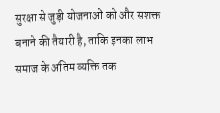सुरक्षा से जुड़ी योजनाओं को और सशक्त बनाने की तैयारी है, ताकि इनका लाभ समाज के अंतिम व्यक्ति तक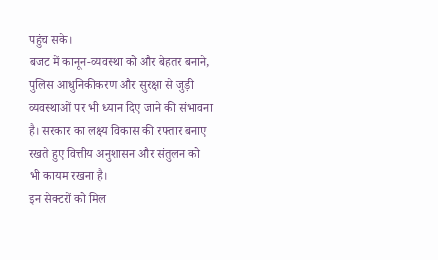पहुंच सके।
बजट में कानून-व्यवस्था को और बेहतर बनाने, पुलिस आधुनिकीकरण और सुरक्षा से जुड़ी व्यवस्थाओं पर भी ध्यान दिए जाने की संभावना है। सरकार का लक्ष्य विकास की रफ्तार बनाए रखते हुए वित्तीय अनुशासन और संतुलन को भी कायम रखना है।
इन सेक्टरों को मिल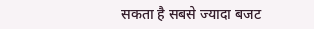सकता है सबसे ज्यादा बजट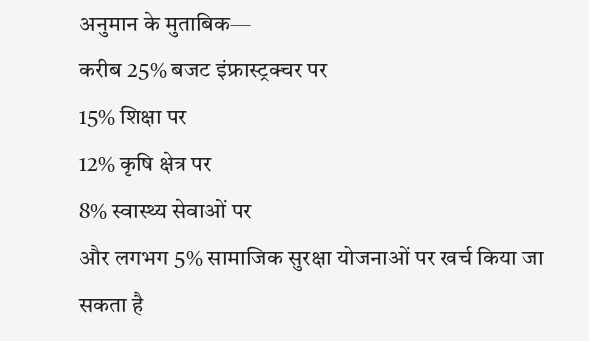अनुमान के मुताबिक—
करीब 25% बजट इंफ्रास्ट्रक्चर पर
15% शिक्षा पर
12% कृषि क्षेत्र पर
8% स्वास्थ्य सेवाओं पर
और लगभग 5% सामाजिक सुरक्षा योजनाओं पर खर्च किया जा सकता है